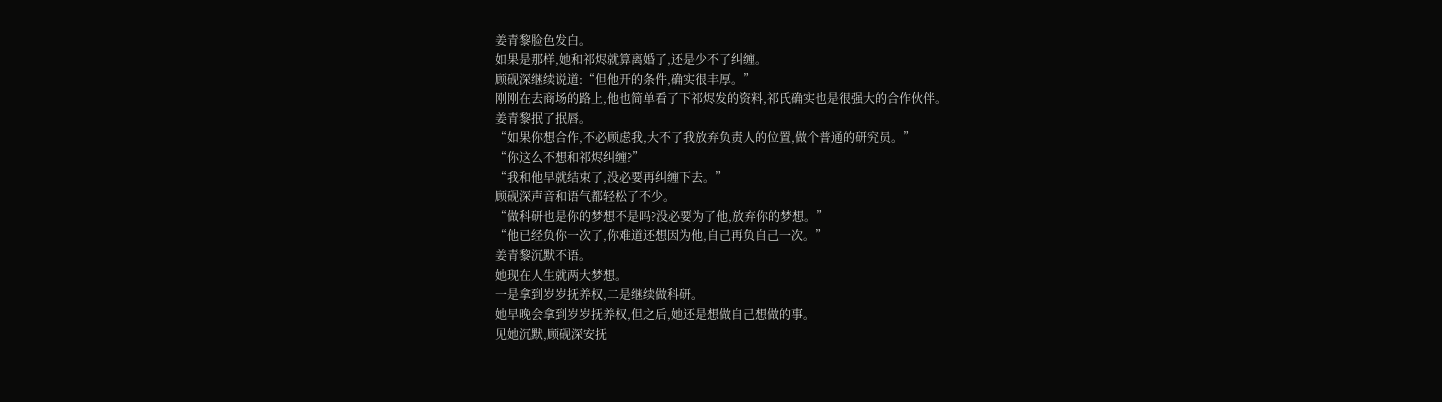姜青黎脸色发白。
如果是那样,她和祁烬就算离婚了,还是少不了纠缠。
顾砚深继续说道:“但他开的条件,确实很丰厚。”
刚刚在去商场的路上,他也简单看了下祁烬发的资料,祁氏确实也是很强大的合作伙伴。
姜青黎抿了抿唇。
“如果你想合作,不必顾虑我,大不了我放弃负责人的位置,做个普通的研究员。”
“你这么不想和祁烬纠缠?”
“我和他早就结束了,没必要再纠缠下去。”
顾砚深声音和语气都轻松了不少。
“做科研也是你的梦想不是吗?没必要为了他,放弃你的梦想。”
“他已经负你一次了,你难道还想因为他,自己再负自己一次。”
姜青黎沉默不语。
她现在人生就两大梦想。
一是拿到岁岁抚养权,二是继续做科研。
她早晚会拿到岁岁抚养权,但之后,她还是想做自己想做的事。
见她沉默,顾砚深安抚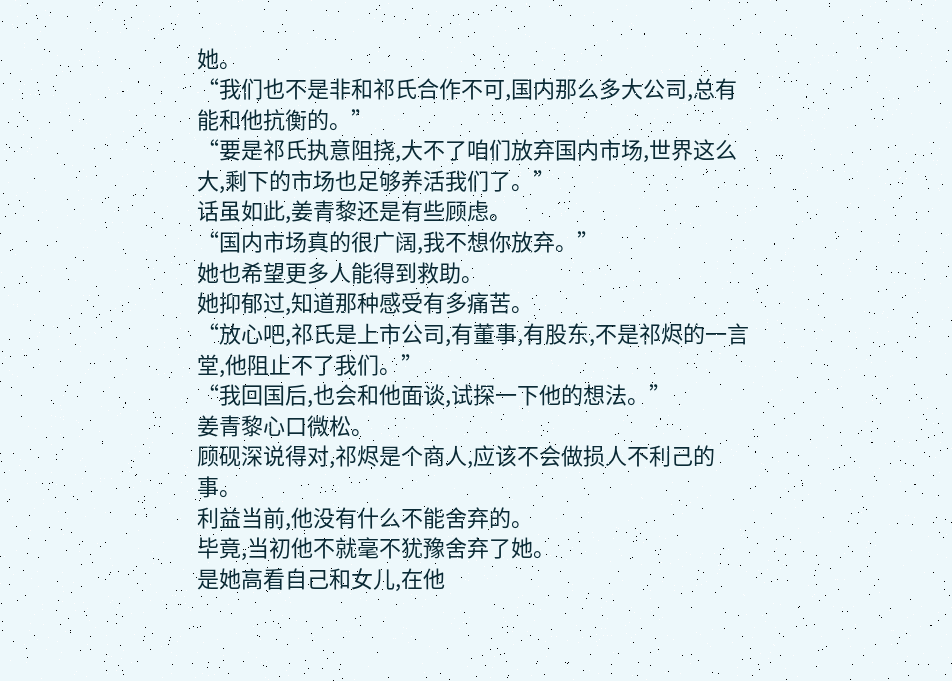她。
“我们也不是非和祁氏合作不可,国内那么多大公司,总有能和他抗衡的。”
“要是祁氏执意阻挠,大不了咱们放弃国内市场,世界这么大,剩下的市场也足够养活我们了。”
话虽如此,姜青黎还是有些顾虑。
“国内市场真的很广阔,我不想你放弃。”
她也希望更多人能得到救助。
她抑郁过,知道那种感受有多痛苦。
“放心吧,祁氏是上市公司,有董事,有股东,不是祁烬的一言堂,他阻止不了我们。”
“我回国后,也会和他面谈,试探一下他的想法。”
姜青黎心口微松。
顾砚深说得对,祁烬是个商人,应该不会做损人不利己的事。
利益当前,他没有什么不能舍弃的。
毕竟,当初他不就毫不犹豫舍弃了她。
是她高看自己和女儿,在他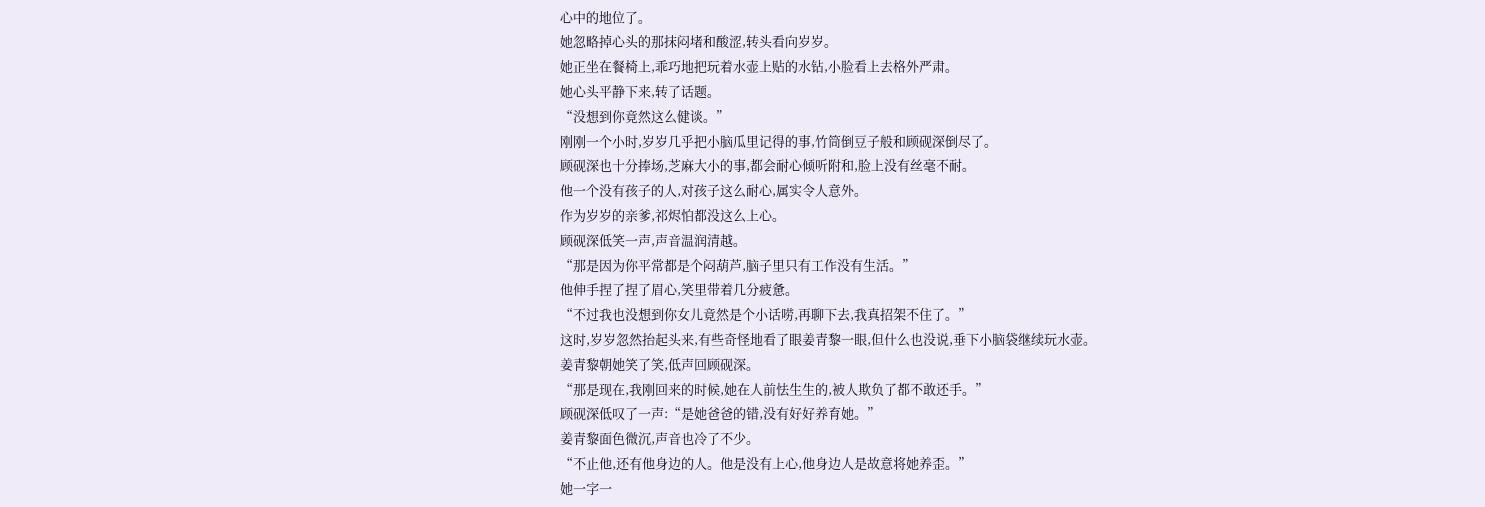心中的地位了。
她忽略掉心头的那抹闷堵和酸涩,转头看向岁岁。
她正坐在餐椅上,乖巧地把玩着水壶上贴的水钻,小脸看上去格外严肃。
她心头平静下来,转了话题。
“没想到你竟然这么健谈。”
刚刚一个小时,岁岁几乎把小脑瓜里记得的事,竹筒倒豆子般和顾砚深倒尽了。
顾砚深也十分捧场,芝麻大小的事,都会耐心倾听附和,脸上没有丝毫不耐。
他一个没有孩子的人,对孩子这么耐心,属实令人意外。
作为岁岁的亲爹,祁烬怕都没这么上心。
顾砚深低笑一声,声音温润清越。
“那是因为你平常都是个闷葫芦,脑子里只有工作没有生活。”
他伸手捏了捏了眉心,笑里带着几分疲惫。
“不过我也没想到你女儿竟然是个小话唠,再聊下去,我真招架不住了。”
这时,岁岁忽然抬起头来,有些奇怪地看了眼姜青黎一眼,但什么也没说,垂下小脑袋继续玩水壶。
姜青黎朝她笑了笑,低声回顾砚深。
“那是现在,我刚回来的时候,她在人前怯生生的,被人欺负了都不敢还手。”
顾砚深低叹了一声:“是她爸爸的错,没有好好养育她。”
姜青黎面色微沉,声音也冷了不少。
“不止他,还有他身边的人。他是没有上心,他身边人是故意将她养歪。”
她一字一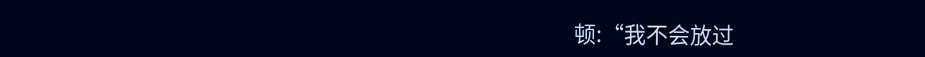顿:“我不会放过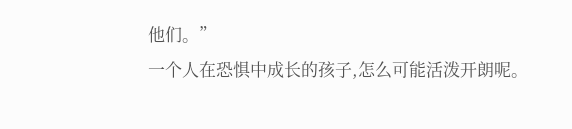他们。”
一个人在恐惧中成长的孩子,怎么可能活泼开朗呢。